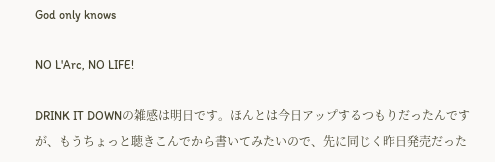God only knows

NO L'Arc, NO LIFE!

DRINK IT DOWNの雑感は明日です。ほんとは今日アップするつもりだったんですが、もうちょっと聴きこんでから書いてみたいので、先に同じく昨日発売だった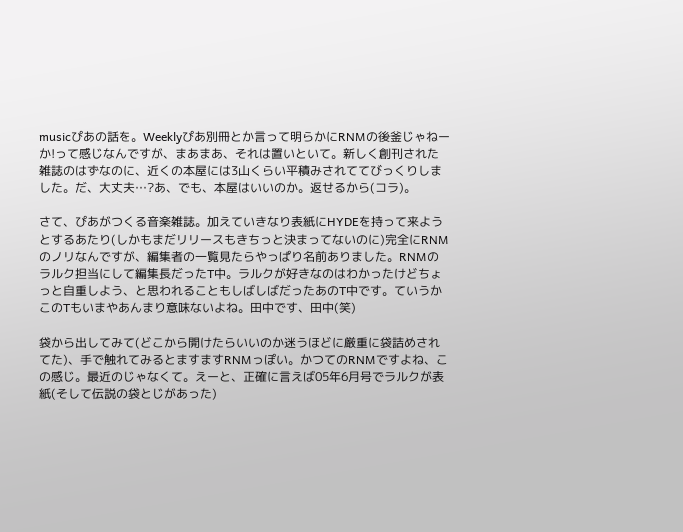musicぴあの話を。Weeklyぴあ別冊とか言って明らかにRNMの後釜じゃねーか!って感じなんですが、まあまあ、それは置いといて。新しく創刊された雑誌のはずなのに、近くの本屋には3山くらい平積みされててびっくりしました。だ、大丈夫…?あ、でも、本屋はいいのか。返せるから(コラ)。

さて、ぴあがつくる音楽雑誌。加えていきなり表紙にHYDEを持って来ようとするあたり(しかもまだリリースもきちっと決まってないのに)完全にRNMのノリなんですが、編集者の一覧見たらやっぱり名前ありました。RNMのラルク担当にして編集長だったT中。ラルクが好きなのはわかったけどちょっと自重しよう、と思われることもしばしばだったあのT中です。ていうかこのTもいまやあんまり意味ないよね。田中です、田中(笑)

袋から出してみて(どこから開けたらいいのか迷うほどに厳重に袋詰めされてた)、手で触れてみるとますますRNMっぽい。かつてのRNMですよね、この感じ。最近のじゃなくて。えーと、正確に言えば05年6月号でラルクが表紙(そして伝説の袋とじがあった)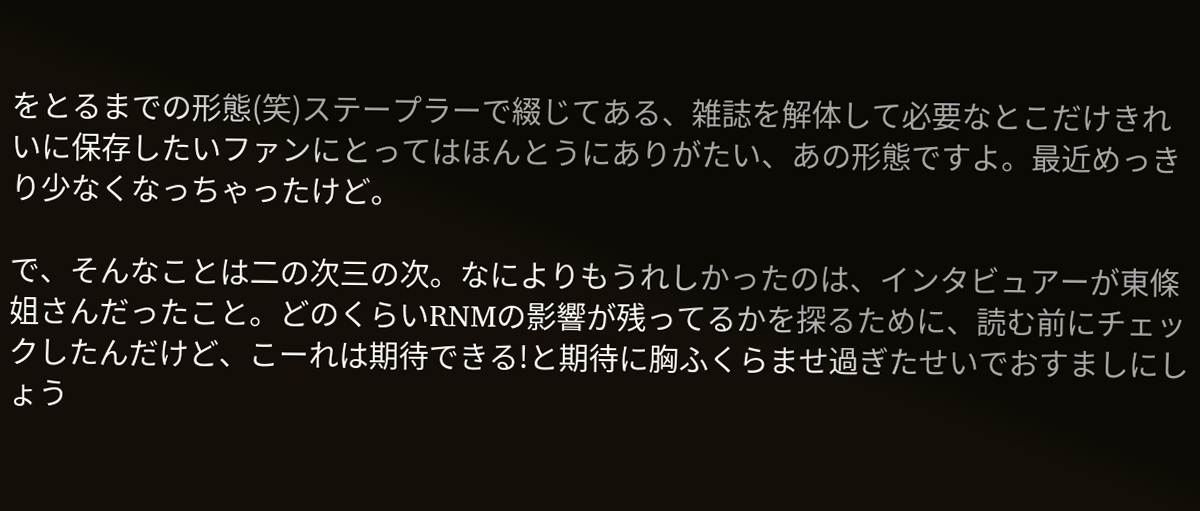をとるまでの形態(笑)ステープラーで綴じてある、雑誌を解体して必要なとこだけきれいに保存したいファンにとってはほんとうにありがたい、あの形態ですよ。最近めっきり少なくなっちゃったけど。

で、そんなことは二の次三の次。なによりもうれしかったのは、インタビュアーが東條姐さんだったこと。どのくらいRNMの影響が残ってるかを探るために、読む前にチェックしたんだけど、こーれは期待できる!と期待に胸ふくらませ過ぎたせいでおすましにしょう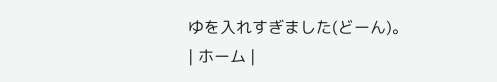ゆを入れすぎました(どーん)。
| ホーム |